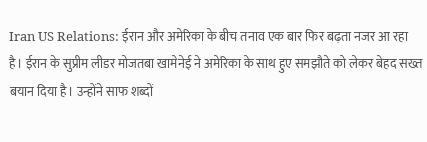Iran US Relations: ईरान और अमेरिका के बीच तनाव एक बार फिर बढ़ता नजर आ रहा है। ईरान के सुप्रीम लीडर मोजतबा खामेनेई ने अमेरिका के साथ हुए समझौते को लेकर बेहद सख्त बयान दिया है। उन्होंने साफ शब्दों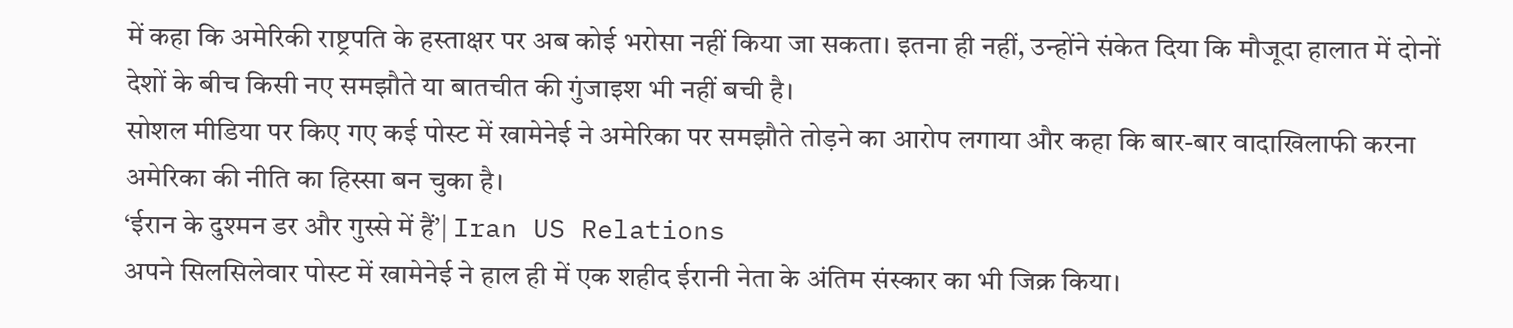में कहा कि अमेरिकी राष्ट्रपति के हस्ताक्षर पर अब कोई भरोसा नहीं किया जा सकता। इतना ही नहीं, उन्होंने संकेत दिया कि मौजूदा हालात में दोनों देशों के बीच किसी नए समझौते या बातचीत की गुंजाइश भी नहीं बची है।
सोशल मीडिया पर किए गए कई पोस्ट में खामेनेई ने अमेरिका पर समझौते तोड़ने का आरोप लगाया और कहा कि बार-बार वादाखिलाफी करना अमेरिका की नीति का हिस्सा बन चुका है।
‘ईरान के दुश्मन डर और गुस्से में हैं’| Iran US Relations
अपने सिलसिलेवार पोस्ट में खामेनेई ने हाल ही में एक शहीद ईरानी नेता के अंतिम संस्कार का भी जिक्र किया।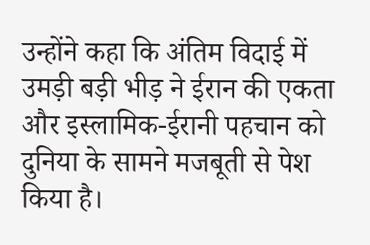उन्होंने कहा कि अंतिम विदाई में उमड़ी बड़ी भीड़ ने ईरान की एकता और इस्लामिक-ईरानी पहचान को दुनिया के सामने मजबूती से पेश किया है।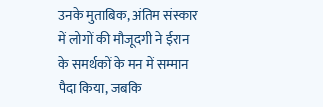उनके मुताबिक, अंतिम संस्कार में लोगों की मौजूदगी ने ईरान के समर्थकों के मन में सम्मान पैदा किया, जबकि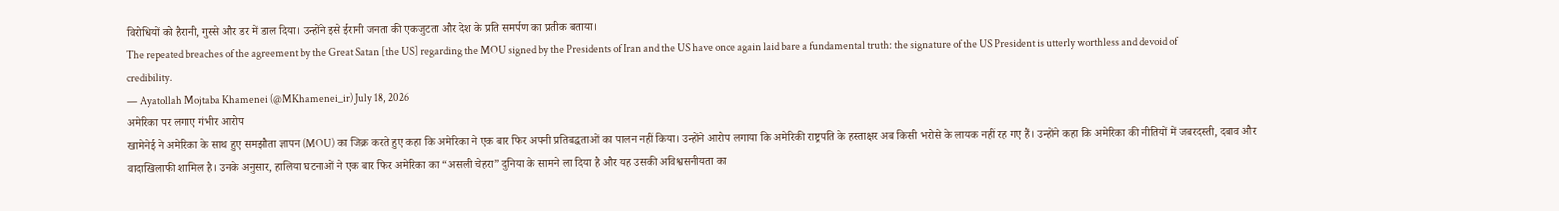विरोधियों को हैरानी, गुस्से और डर में डाल दिया। उन्होंने इसे ईरानी जनता की एकजुटता और देश के प्रति समर्पण का प्रतीक बताया।
The repeated breaches of the agreement by the Great Satan [the US] regarding the MOU signed by the Presidents of Iran and the US have once again laid bare a fundamental truth: the signature of the US President is utterly worthless and devoid of credibility.
— Ayatollah Mojtaba Khamenei (@MKhamenei_ir) July 18, 2026
अमेरिका पर लगाए गंभीर आरोप
खामेनेई ने अमेरिका के साथ हुए समझौता ज्ञापन (MOU) का जिक्र करते हुए कहा कि अमेरिका ने एक बार फिर अपनी प्रतिबद्धताओं का पालन नहीं किया। उन्होंने आरोप लगाया कि अमेरिकी राष्ट्रपति के हस्ताक्षर अब किसी भरोसे के लायक नहीं रह गए हैं। उन्होंने कहा कि अमेरिका की नीतियों में जबरदस्ती, दबाव और वादाखिलाफी शामिल है। उनके अनुसार, हालिया घटनाओं ने एक बार फिर अमेरिका का “असली चेहरा” दुनिया के सामने ला दिया है और यह उसकी अविश्वसनीयता का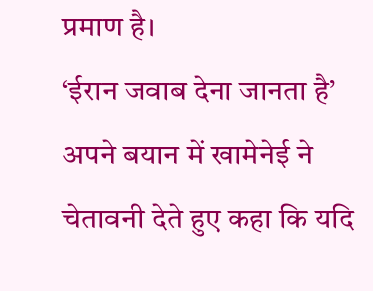प्रमाण है।
‘ईरान जवाब देना जानता है’
अपने बयान में खामेनेई ने चेतावनी देते हुए कहा कि यदि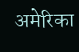अमेरिका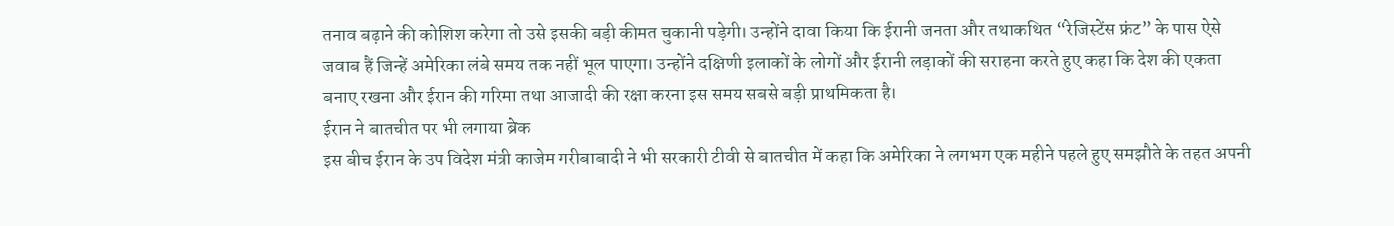तनाव बढ़ाने की कोशिश करेगा तो उसे इसकी बड़ी कीमत चुकानी पड़ेगी। उन्होंने दावा किया कि ईरानी जनता और तथाकथित “रेजिस्टेंस फ्रंट” के पास ऐसे जवाब हैं जिन्हें अमेरिका लंबे समय तक नहीं भूल पाएगा। उन्होंने दक्षिणी इलाकों के लोगों और ईरानी लड़ाकों की सराहना करते हुए कहा कि देश की एकता बनाए रखना और ईरान की गरिमा तथा आजादी की रक्षा करना इस समय सबसे बड़ी प्राथमिकता है।
ईरान ने बातचीत पर भी लगाया ब्रेक
इस बीच ईरान के उप विदेश मंत्री काजेम गरीबाबादी ने भी सरकारी टीवी से बातचीत में कहा कि अमेरिका ने लगभग एक महीने पहले हुए समझौते के तहत अपनी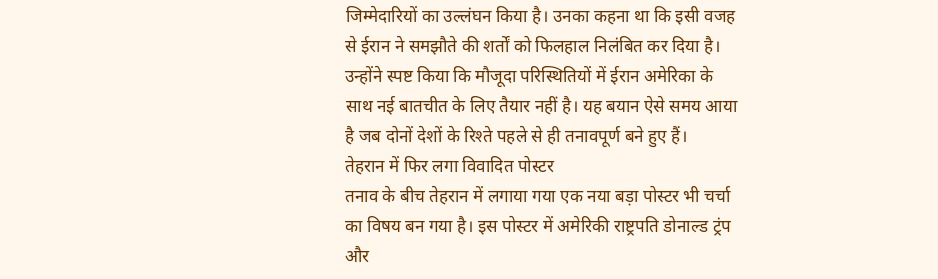जिम्मेदारियों का उल्लंघन किया है। उनका कहना था कि इसी वजह से ईरान ने समझौते की शर्तों को फिलहाल निलंबित कर दिया है। उन्होंने स्पष्ट किया कि मौजूदा परिस्थितियों में ईरान अमेरिका के साथ नई बातचीत के लिए तैयार नहीं है। यह बयान ऐसे समय आया है जब दोनों देशों के रिश्ते पहले से ही तनावपूर्ण बने हुए हैं।
तेहरान में फिर लगा विवादित पोस्टर
तनाव के बीच तेहरान में लगाया गया एक नया बड़ा पोस्टर भी चर्चा का विषय बन गया है। इस पोस्टर में अमेरिकी राष्ट्रपति डोनाल्ड ट्रंप और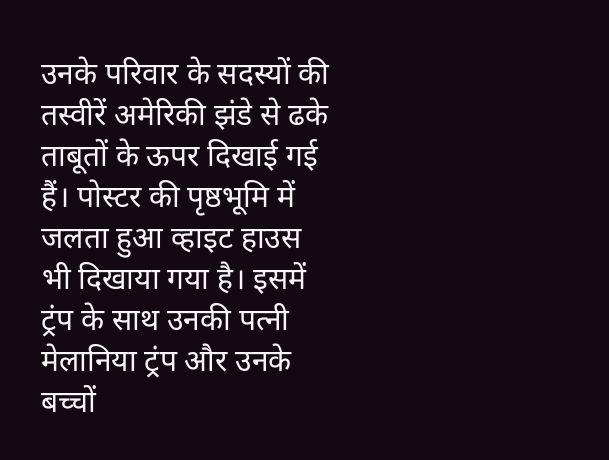उनके परिवार के सदस्यों की तस्वीरें अमेरिकी झंडे से ढके ताबूतों के ऊपर दिखाई गई हैं। पोस्टर की पृष्ठभूमि में जलता हुआ व्हाइट हाउस भी दिखाया गया है। इसमें ट्रंप के साथ उनकी पत्नी मेलानिया ट्रंप और उनके बच्चों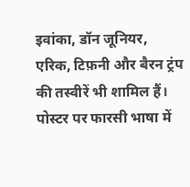इवांका, डॉन जूनियर, एरिक, टिफ़नी और बैरन ट्रंप की तस्वीरें भी शामिल हैं। पोस्टर पर फारसी भाषा में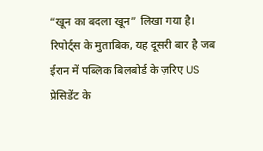“खून का बदला खून” लिखा गया है।
रिपोर्ट्स के मुताबिक, यह दूसरी बार है जब ईरान में पब्लिक बिलबोर्ड के ज़रिए US प्रेसिडेंट के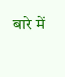बारे में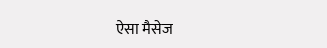ऐसा मैसेज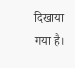दिखाया गया है।